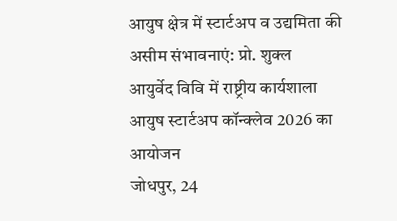आयुष क्षेत्र में स्टार्टअप व उद्यमिता की असीम संभावनाएं: प्रो. शुक्ल
आयुर्वेद विवि में राष्ट्रीय कार्यशाला आयुष स्टार्टअप कॉन्क्लेव 2026 का आयोजन
जोधपुर, 24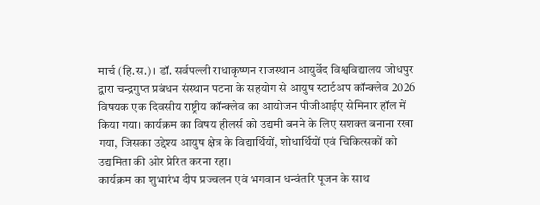मार्च (हि.स.)। डॉ. सर्वपल्ली राधाकृष्णन राजस्थान आयुर्वेद विश्वविद्यालय जोधपुर द्वारा चन्द्रगुप्त प्रबंधन संस्थान पटना के सहयोग से आयुष स्टार्टअप कॉन्क्लेव 2026 विषयक एक दिवसीय राष्ट्रीय कॉन्क्लेव का आयोजन पीजीआईए सेमिनार हॉल में किया गया। कार्यक्रम का विषय हीलर्स को उद्यमी बनने के लिए सशक्त बनाना रखा गया, जिसका उद्देश्य आयुष क्षेत्र के विद्यार्थियों, शोधार्थियों एवं चिकित्सकों को उद्यमिता की ओर प्रेरित करना रहा।
कार्यक्रम का शुभारंभ दीप प्रज्वलन एवं भगवान धन्वंतरि पूजन के साथ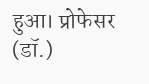हुआ। प्रोफेसर (डॉ.)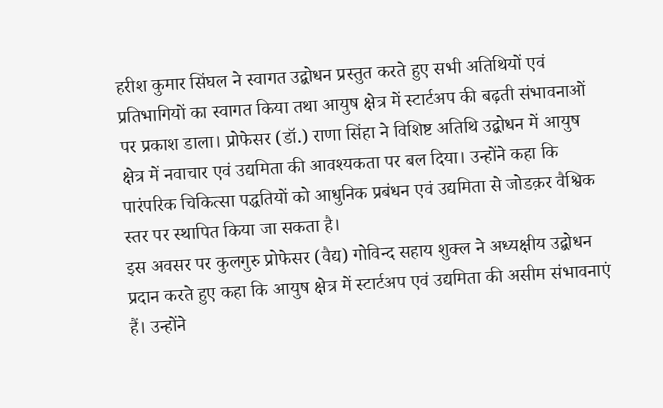हरीश कुमार सिंघल ने स्वागत उद्बोधन प्रस्तुत करते हुए सभी अतिथियों एवं प्रतिभागियों का स्वागत किया तथा आयुष क्षेत्र में स्टार्टअप की बढ़ती संभावनाओं पर प्रकाश डाला। प्रोफेसर (डॉ.) राणा सिंहा ने विशिष्ट अतिथि उद्बोधन में आयुष क्षेत्र में नवाचार एवं उद्यमिता की आवश्यकता पर बल दिया। उन्होंने कहा कि पारंपरिक चिकित्सा पद्धतियों को आधुनिक प्रबंधन एवं उद्यमिता से जोडक़र वैश्विक स्तर पर स्थापित किया जा सकता है।
इस अवसर पर कुलगुरु प्रोफेसर (वैद्य) गोविन्द सहाय शुक्ल ने अध्यक्षीय उद्बोधन प्रदान करते हुए कहा कि आयुष क्षेत्र में स्टार्टअप एवं उद्यमिता की असीम संभावनाएं हैं। उन्होंने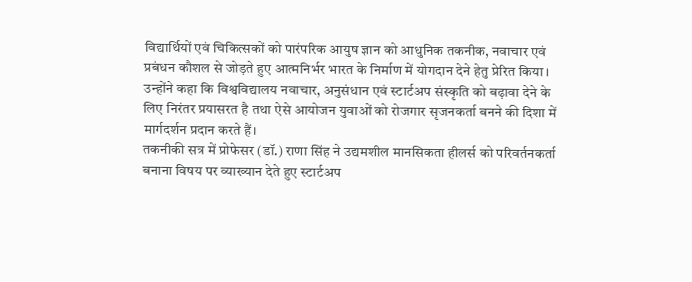विद्यार्थियों एवं चिकित्सकों को पारंपरिक आयुष ज्ञान को आधुनिक तकनीक, नवाचार एवं प्रबंधन कौशल से जोड़ते हुए आत्मनिर्भर भारत के निर्माण में योगदान देने हेतु प्रेरित किया। उन्होंने कहा कि विश्वविद्यालय नवाचार, अनुसंधान एवं स्टार्टअप संस्कृति को बढ़ावा देने के लिए निरंतर प्रयासरत है तथा ऐसे आयोजन युवाओं को रोजगार सृजनकर्ता बनने की दिशा में मार्गदर्शन प्रदान करते हैं।
तकनीकी सत्र में प्रोफेसर (डॉ.) राणा सिंह ने उद्यमशील मानसिकता हीलर्स को परिवर्तनकर्ता बनाना विषय पर व्याख्यान देते हुए स्टार्टअप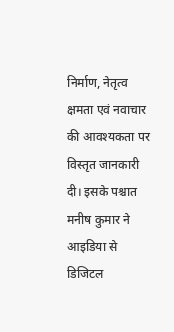निर्माण, नेतृत्व क्षमता एवं नवाचार की आवश्यकता पर विस्तृत जानकारी दी। इसके पश्चात मनीष कुमार ने आइडिया से डिजिटल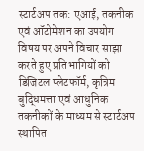स्टार्टअप तक: एआई, तकनीक एवं ऑटोमेशन का उपयोग विषय पर अपने विचार साझा करते हुए प्रतिभागियों को डिजिटल प्लेटफॉर्म, कृत्रिम बुद्धिमत्ता एवं आधुनिक तकनीकों के माध्यम से स्टार्टअप स्थापित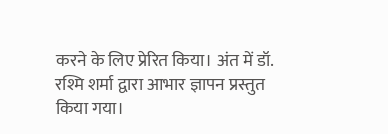करने के लिए प्रेरित किया। अंत में डॉ. रश्मि शर्मा द्वारा आभार ज्ञापन प्रस्तुत किया गया।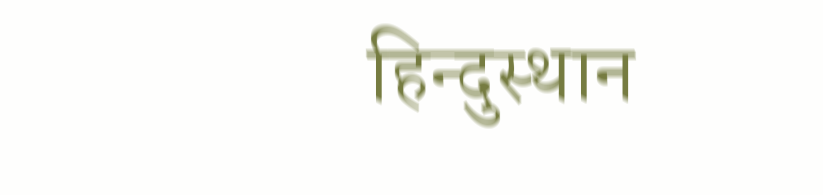हिन्दुस्थान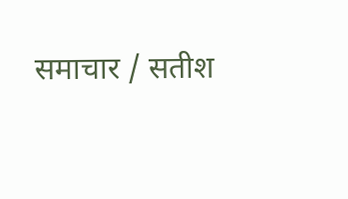समाचार / सतीश